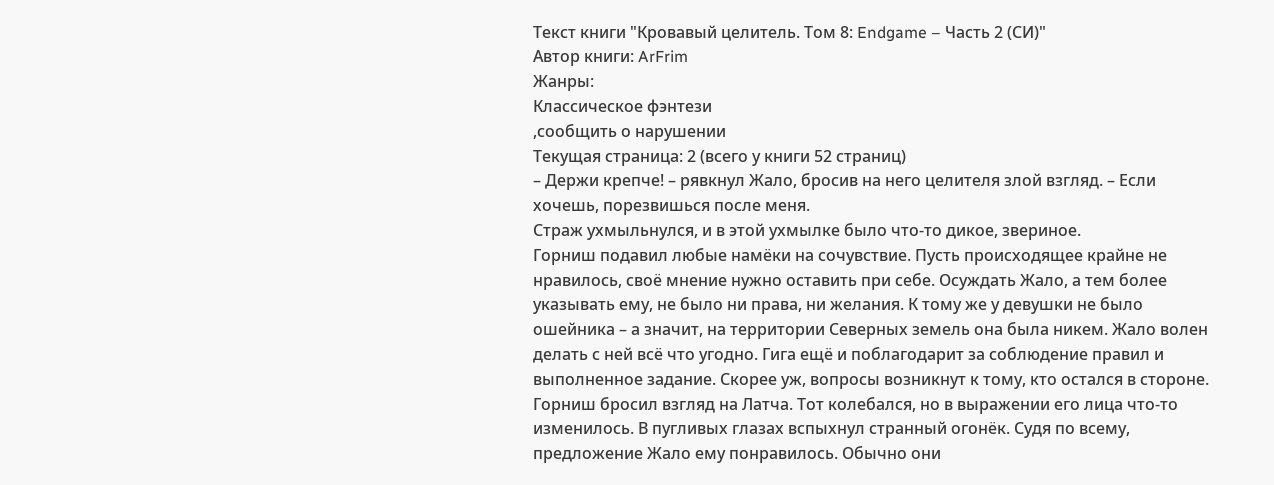Текст книги "Кровавый целитель. Том 8: Endgame – Часть 2 (СИ)"
Автор книги: ArFrim
Жанры:
Классическое фэнтези
,сообщить о нарушении
Текущая страница: 2 (всего у книги 52 страниц)
– Держи крепче! – рявкнул Жало, бросив на него целителя злой взгляд. – Если хочешь, порезвишься после меня.
Страж ухмыльнулся, и в этой ухмылке было что-то дикое, звериное.
Горниш подавил любые намёки на сочувствие. Пусть происходящее крайне не нравилось, своё мнение нужно оставить при себе. Осуждать Жало, а тем более указывать ему, не было ни права, ни желания. К тому же у девушки не было ошейника – а значит, на территории Северных земель она была никем. Жало волен делать с ней всё что угодно. Гига ещё и поблагодарит за соблюдение правил и выполненное задание. Скорее уж, вопросы возникнут к тому, кто остался в стороне.
Горниш бросил взгляд на Латча. Тот колебался, но в выражении его лица что-то изменилось. В пугливых глазах вспыхнул странный огонёк. Судя по всему, предложение Жало ему понравилось. Обычно они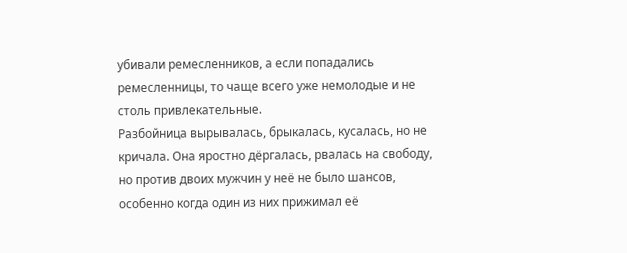убивали ремесленников, а если попадались ремесленницы, то чаще всего уже немолодые и не столь привлекательные.
Разбойница вырывалась, брыкалась, кусалась, но не кричала. Она яростно дёргалась, рвалась на свободу, но против двоих мужчин у неё не было шансов, особенно когда один из них прижимал её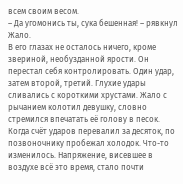всем своим весом.
– Да угомонись ты, сука бешенная! – рявкнул Жало.
В его глазах не осталось ничего, кроме звериной, необузданной ярости. Он перестал себя контролировать. Один удар, затем второй, третий. Глухие удары сливались с короткими хрустами. Жало с рычанием колотил девушку, словно стремился впечатать её голову в песок.
Когда счёт ударов перевалил за десяток, по позвоночнику пробежал холодок. Что-то изменилось. Напряжение, висевшее в воздухе всё это время, стало почти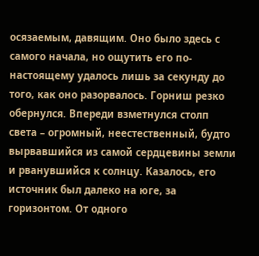осязаемым, давящим. Оно было здесь с самого начала, но ощутить его по-настоящему удалось лишь за секунду до того, как оно разорвалось. Горниш резко обернулся. Впереди взметнулся столп света – огромный, неестественный, будто вырвавшийся из самой сердцевины земли и рванувшийся к солнцу. Казалось, его источник был далеко на юге, за горизонтом. От одного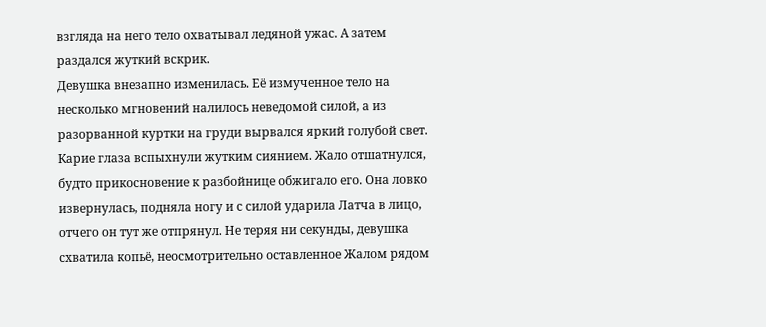взгляда на него тело охватывал ледяной ужас. А затем раздался жуткий вскрик.
Девушка внезапно изменилась. Её измученное тело на несколько мгновений налилось неведомой силой, а из разорванной куртки на груди вырвался яркий голубой свет. Карие глаза вспыхнули жутким сиянием. Жало отшатнулся, будто прикосновение к разбойнице обжигало его. Она ловко извернулась, подняла ногу и с силой ударила Латча в лицо, отчего он тут же отпрянул. Не теряя ни секунды, девушка схватила копьё, неосмотрительно оставленное Жалом рядом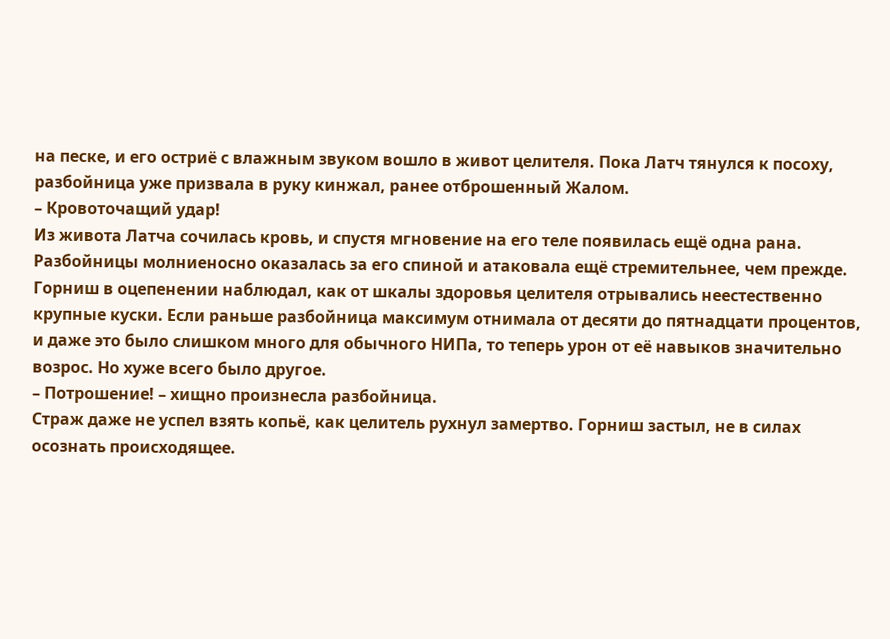на песке, и его остриё с влажным звуком вошло в живот целителя. Пока Латч тянулся к посоху, разбойница уже призвала в руку кинжал, ранее отброшенный Жалом.
– Кровоточащий удар!
Из живота Латча сочилась кровь, и спустя мгновение на его теле появилась ещё одна рана. Разбойницы молниеносно оказалась за его спиной и атаковала ещё стремительнее, чем прежде. Горниш в оцепенении наблюдал, как от шкалы здоровья целителя отрывались неестественно крупные куски. Если раньше разбойница максимум отнимала от десяти до пятнадцати процентов, и даже это было слишком много для обычного НИПа, то теперь урон от её навыков значительно возрос. Но хуже всего было другое.
– Потрошение! – хищно произнесла разбойница.
Страж даже не успел взять копьё, как целитель рухнул замертво. Горниш застыл, не в силах осознать происходящее.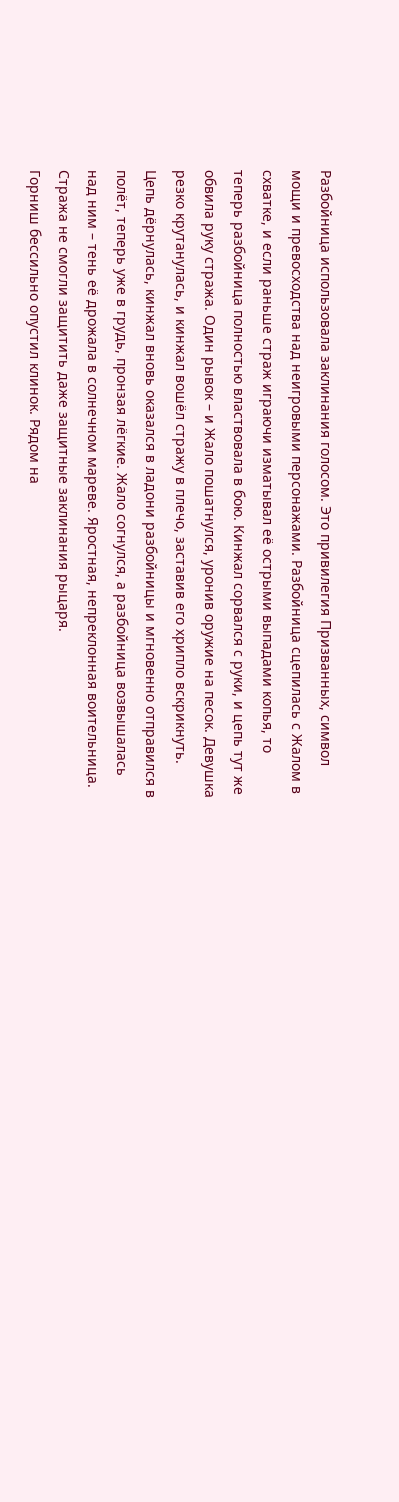Разбойница использовала заклинания голосом. Это привилегия Призванных, символ мощи и превосходства над неигровыми персонажами. Разбойница сцепилась с Жалом в схватке, и если раньше страж играючи изматывал её острыми выпадами копья, то теперь разбойница полностью властвовала в бою. Кинжал сорвался с руки, и цепь тут же обвила руку стража. Один рывок – и Жало пошатнулся, уронив оружие на песок. Девушка резко крутанулась, и кинжал вошёл стражу в плечо, заставив его хрипло вскрикнуть. Цепь дёрнулась, кинжал вновь оказался в ладони разбойницы и мгновенно отправился в полёт, теперь уже в грудь, пронзая лёгкие. Жало согнулся, а разбойница возвышалась над ним – тень её дрожала в солнечном мареве. Яростная, непреклонная воительница. Стража не смогли защитить даже защитные заклинания рыцаря.
Горниш бессильно опустил клинок. Рядом на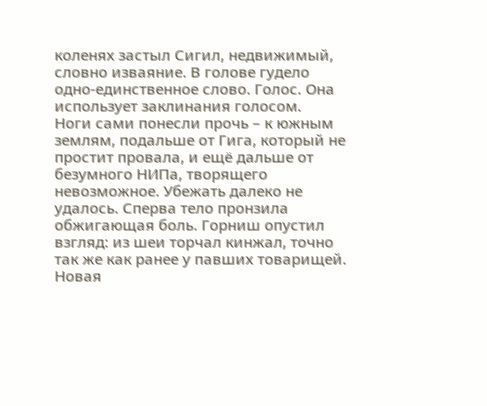коленях застыл Сигил, недвижимый, словно изваяние. В голове гудело одно-единственное слово. Голос. Она использует заклинания голосом.
Ноги сами понесли прочь – к южным землям, подальше от Гига, который не простит провала, и ещё дальше от безумного НИПа, творящего невозможное. Убежать далеко не удалось. Сперва тело пронзила обжигающая боль. Горниш опустил взгляд: из шеи торчал кинжал, точно так же как ранее у павших товарищей. Новая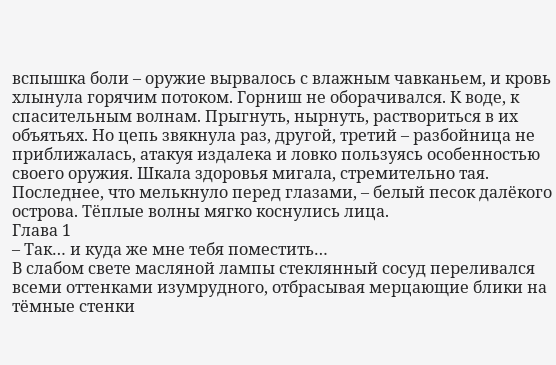вспышка боли – оружие вырвалось с влажным чавканьем, и кровь хлынула горячим потоком. Горниш не оборачивался. К воде, к спасительным волнам. Прыгнуть, нырнуть, раствориться в их объятьях. Но цепь звякнула раз, другой, третий – разбойница не приближалась, атакуя издалека и ловко пользуясь особенностью своего оружия. Шкала здоровья мигала, стремительно тая. Последнее, что мелькнуло перед глазами, – белый песок далёкого острова. Тёплые волны мягко коснулись лица.
Глава 1
– Так… и куда же мне тебя поместить…
В слабом свете масляной лампы стеклянный сосуд переливался всеми оттенками изумрудного, отбрасывая мерцающие блики на тёмные стенки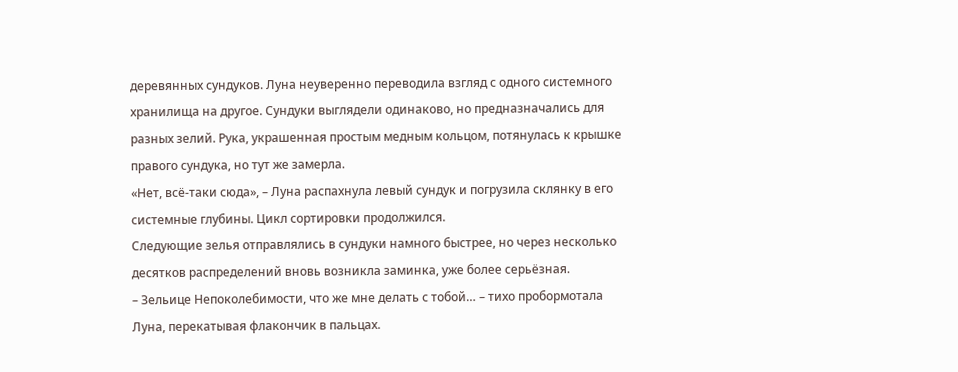деревянных сундуков. Луна неуверенно переводила взгляд с одного системного хранилища на другое. Сундуки выглядели одинаково, но предназначались для разных зелий. Рука, украшенная простым медным кольцом, потянулась к крышке правого сундука, но тут же замерла.
«Нет, всё-таки сюда», – Луна распахнула левый сундук и погрузила склянку в его системные глубины. Цикл сортировки продолжился.
Следующие зелья отправлялись в сундуки намного быстрее, но через несколько десятков распределений вновь возникла заминка, уже более серьёзная.
– Зельице Непоколебимости, что же мне делать с тобой… – тихо пробормотала Луна, перекатывая флакончик в пальцах.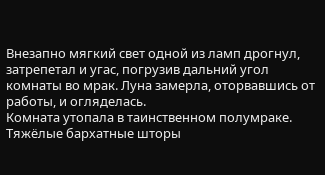Внезапно мягкий свет одной из ламп дрогнул, затрепетал и угас, погрузив дальний угол комнаты во мрак. Луна замерла, оторвавшись от работы, и огляделась.
Комната утопала в таинственном полумраке. Тяжёлые бархатные шторы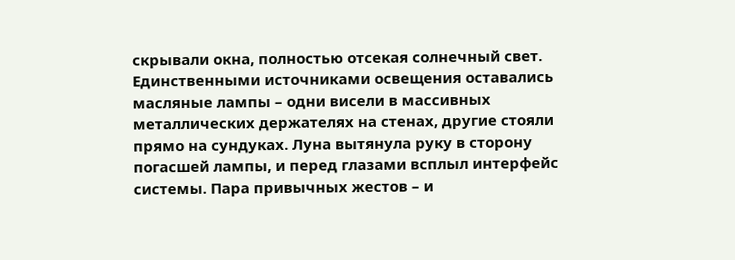скрывали окна, полностью отсекая солнечный свет. Единственными источниками освещения оставались масляные лампы – одни висели в массивных металлических держателях на стенах, другие стояли прямо на сундуках. Луна вытянула руку в сторону погасшей лампы, и перед глазами всплыл интерфейс системы. Пара привычных жестов – и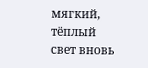мягкий, тёплый свет вновь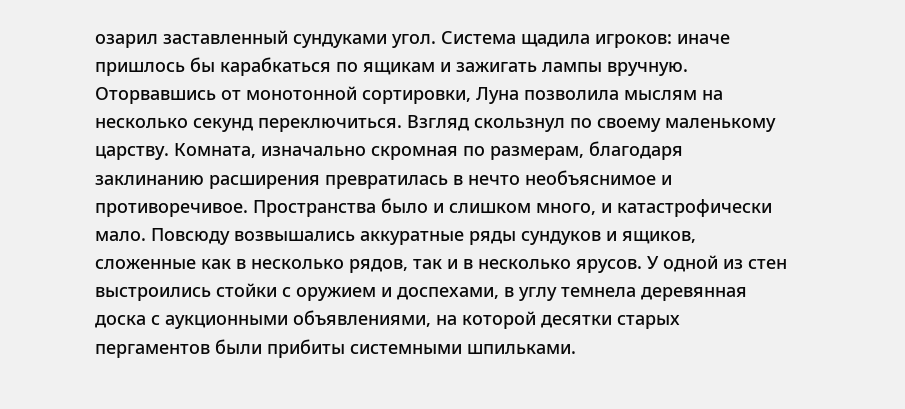озарил заставленный сундуками угол. Система щадила игроков: иначе пришлось бы карабкаться по ящикам и зажигать лампы вручную.
Оторвавшись от монотонной сортировки, Луна позволила мыслям на несколько секунд переключиться. Взгляд скользнул по своему маленькому царству. Комната, изначально скромная по размерам, благодаря заклинанию расширения превратилась в нечто необъяснимое и противоречивое. Пространства было и слишком много, и катастрофически мало. Повсюду возвышались аккуратные ряды сундуков и ящиков, сложенные как в несколько рядов, так и в несколько ярусов. У одной из стен выстроились стойки с оружием и доспехами, в углу темнела деревянная доска с аукционными объявлениями, на которой десятки старых пергаментов были прибиты системными шпильками.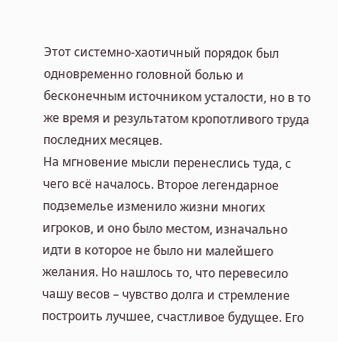Этот системно-хаотичный порядок был одновременно головной болью и бесконечным источником усталости, но в то же время и результатом кропотливого труда последних месяцев.
На мгновение мысли перенеслись туда, с чего всё началось. Второе легендарное подземелье изменило жизни многих игроков, и оно было местом, изначально идти в которое не было ни малейшего желания. Но нашлось то, что перевесило чашу весов – чувство долга и стремление построить лучшее, счастливое будущее. Его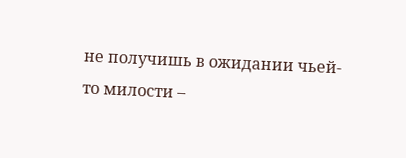не получишь в ожидании чьей-то милости –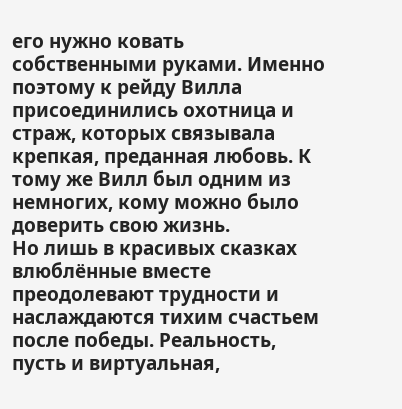его нужно ковать собственными руками. Именно поэтому к рейду Вилла присоединились охотница и страж, которых связывала крепкая, преданная любовь. К тому же Вилл был одним из немногих, кому можно было доверить свою жизнь.
Но лишь в красивых сказках влюблённые вместе преодолевают трудности и наслаждаются тихим счастьем после победы. Реальность, пусть и виртуальная,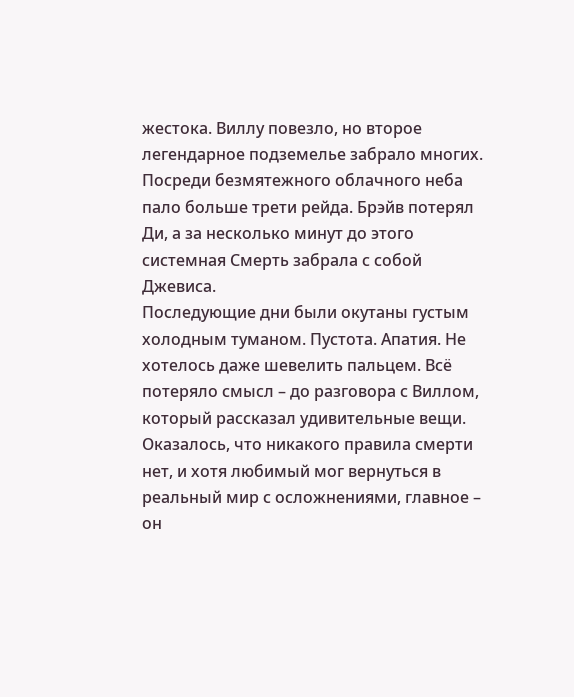жестока. Виллу повезло, но второе легендарное подземелье забрало многих. Посреди безмятежного облачного неба пало больше трети рейда. Брэйв потерял Ди, а за несколько минут до этого системная Смерть забрала с собой Джевиса.
Последующие дни были окутаны густым холодным туманом. Пустота. Апатия. Не хотелось даже шевелить пальцем. Всё потеряло смысл – до разговора с Виллом, который рассказал удивительные вещи. Оказалось, что никакого правила смерти нет, и хотя любимый мог вернуться в реальный мир с осложнениями, главное – он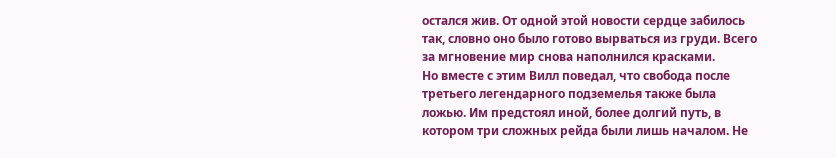остался жив. От одной этой новости сердце забилось так, словно оно было готово вырваться из груди. Всего за мгновение мир снова наполнился красками.
Но вместе с этим Вилл поведал, что свобода после третьего легендарного подземелья также была ложью. Им предстоял иной, более долгий путь, в котором три сложных рейда были лишь началом. Не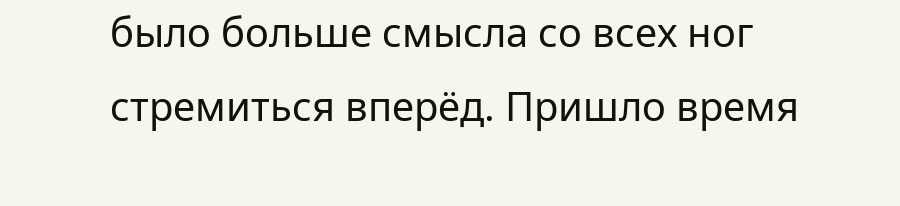было больше смысла со всех ног стремиться вперёд. Пришло время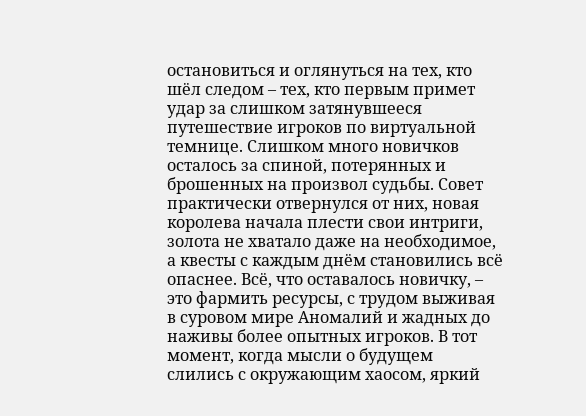остановиться и оглянуться на тех, кто шёл следом – тех, кто первым примет удар за слишком затянувшееся путешествие игроков по виртуальной темнице. Слишком много новичков осталось за спиной, потерянных и брошенных на произвол судьбы. Совет практически отвернулся от них, новая королева начала плести свои интриги, золота не хватало даже на необходимое, а квесты с каждым днём становились всё опаснее. Всё, что оставалось новичку, – это фармить ресурсы, с трудом выживая в суровом мире Аномалий и жадных до наживы более опытных игроков. В тот момент, когда мысли о будущем слились с окружающим хаосом, яркий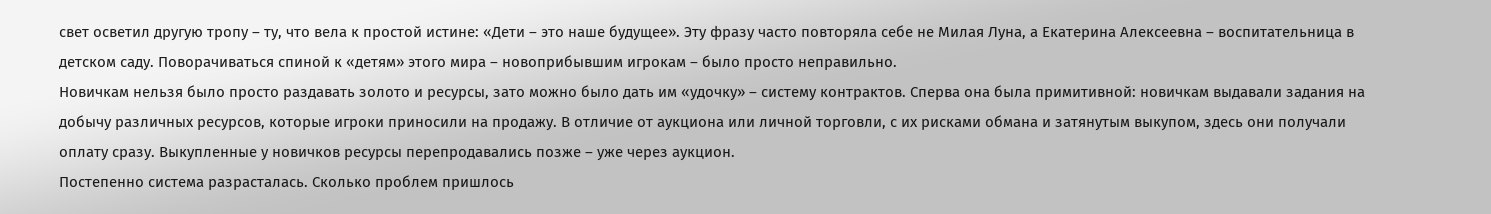свет осветил другую тропу – ту, что вела к простой истине: «Дети – это наше будущее». Эту фразу часто повторяла себе не Милая Луна, а Екатерина Алексеевна – воспитательница в детском саду. Поворачиваться спиной к «детям» этого мира – новоприбывшим игрокам – было просто неправильно.
Новичкам нельзя было просто раздавать золото и ресурсы, зато можно было дать им «удочку» – систему контрактов. Сперва она была примитивной: новичкам выдавали задания на добычу различных ресурсов, которые игроки приносили на продажу. В отличие от аукциона или личной торговли, с их рисками обмана и затянутым выкупом, здесь они получали оплату сразу. Выкупленные у новичков ресурсы перепродавались позже – уже через аукцион.
Постепенно система разрасталась. Сколько проблем пришлось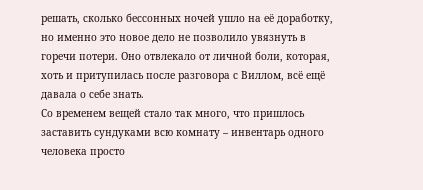решать, сколько бессонных ночей ушло на её доработку, но именно это новое дело не позволило увязнуть в горечи потери. Оно отвлекало от личной боли, которая, хоть и притупилась после разговора с Виллом, всё ещё давала о себе знать.
Со временем вещей стало так много, что пришлось заставить сундуками всю комнату – инвентарь одного человека просто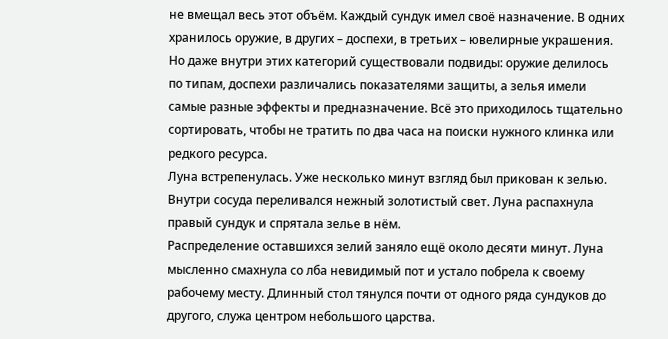не вмещал весь этот объём. Каждый сундук имел своё назначение. В одних хранилось оружие, в других – доспехи, в третьих – ювелирные украшения. Но даже внутри этих категорий существовали подвиды: оружие делилось по типам, доспехи различались показателями защиты, а зелья имели самые разные эффекты и предназначение. Всё это приходилось тщательно сортировать, чтобы не тратить по два часа на поиски нужного клинка или редкого ресурса.
Луна встрепенулась. Уже несколько минут взгляд был прикован к зелью. Внутри сосуда переливался нежный золотистый свет. Луна распахнула правый сундук и спрятала зелье в нём.
Распределение оставшихся зелий заняло ещё около десяти минут. Луна мысленно смахнула со лба невидимый пот и устало побрела к своему рабочему месту. Длинный стол тянулся почти от одного ряда сундуков до другого, служа центром небольшого царства.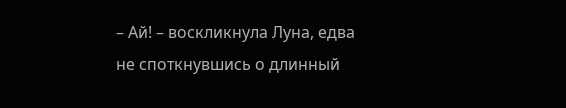– Ай! – воскликнула Луна, едва не споткнувшись о длинный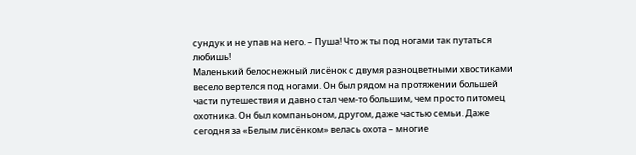сундук и не упав на него. – Пуша! Что ж ты под ногами так путаться любишь!
Маленький белоснежный лисёнок с двумя разноцветными хвостиками весело вертелся под ногами. Он был рядом на протяжении большей части путешествия и давно стал чем-то большим, чем просто питомец охотника. Он был компаньоном, другом, даже частью семьи. Даже сегодня за «Белым лисёнком» велась охота – многие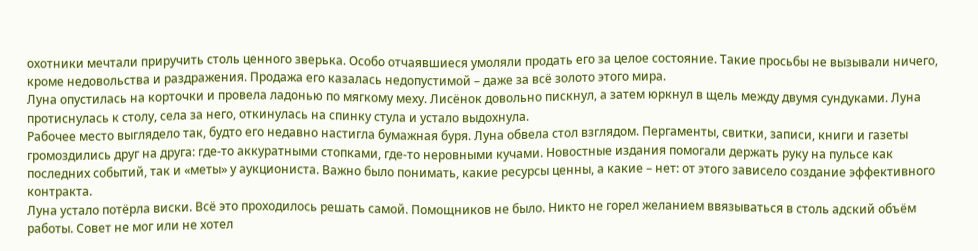охотники мечтали приручить столь ценного зверька. Особо отчаявшиеся умоляли продать его за целое состояние. Такие просьбы не вызывали ничего, кроме недовольства и раздражения. Продажа его казалась недопустимой – даже за всё золото этого мира.
Луна опустилась на корточки и провела ладонью по мягкому меху. Лисёнок довольно пискнул, а затем юркнул в щель между двумя сундуками. Луна протиснулась к столу, села за него, откинулась на спинку стула и устало выдохнула.
Рабочее место выглядело так, будто его недавно настигла бумажная буря. Луна обвела стол взглядом. Пергаменты, свитки, записи, книги и газеты громоздились друг на друга: где-то аккуратными стопками, где-то неровными кучами. Новостные издания помогали держать руку на пульсе как последних событий, так и «меты» у аукциониста. Важно было понимать, какие ресурсы ценны, а какие – нет: от этого зависело создание эффективного контракта.
Луна устало потёрла виски. Всё это проходилось решать самой. Помощников не было. Никто не горел желанием ввязываться в столь адский объём работы. Совет не мог или не хотел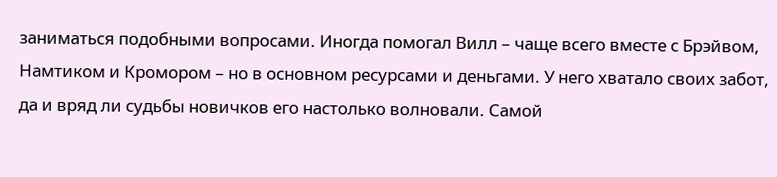заниматься подобными вопросами. Иногда помогал Вилл – чаще всего вместе с Брэйвом, Намтиком и Кромором – но в основном ресурсами и деньгами. У него хватало своих забот, да и вряд ли судьбы новичков его настолько волновали. Самой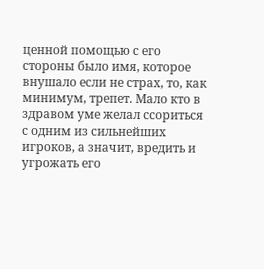ценной помощью с его стороны было имя, которое внушало если не страх, то, как минимум, трепет. Мало кто в здравом уме желал ссориться с одним из сильнейших игроков, а значит, вредить и угрожать его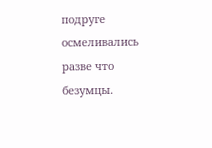подруге осмеливались разве что безумцы.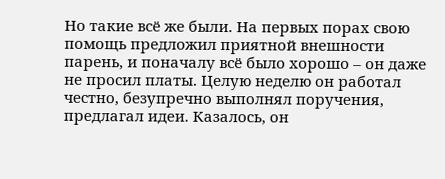Но такие всё же были. На первых порах свою помощь предложил приятной внешности парень, и поначалу всё было хорошо – он даже не просил платы. Целую неделю он работал честно, безупречно выполнял поручения, предлагал идеи. Казалось, он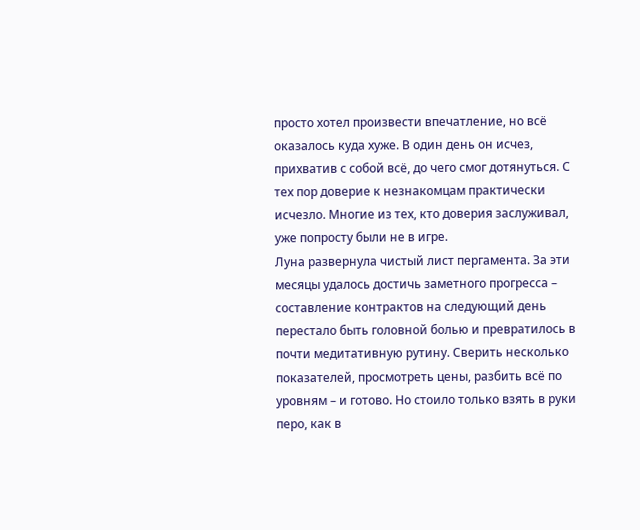просто хотел произвести впечатление, но всё оказалось куда хуже. В один день он исчез, прихватив с собой всё, до чего смог дотянуться. С тех пор доверие к незнакомцам практически исчезло. Многие из тех, кто доверия заслуживал, уже попросту были не в игре.
Луна развернула чистый лист пергамента. За эти месяцы удалось достичь заметного прогресса – составление контрактов на следующий день перестало быть головной болью и превратилось в почти медитативную рутину. Сверить несколько показателей, просмотреть цены, разбить всё по уровням – и готово. Но стоило только взять в руки перо, как в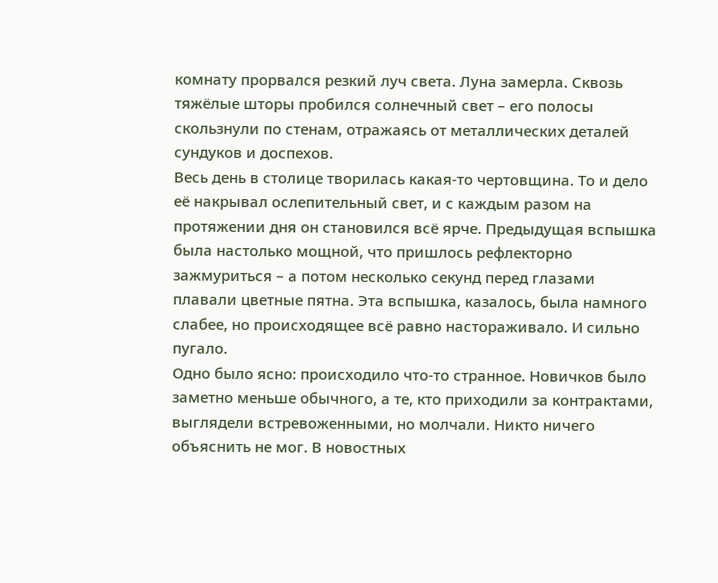комнату прорвался резкий луч света. Луна замерла. Сквозь тяжёлые шторы пробился солнечный свет – его полосы скользнули по стенам, отражаясь от металлических деталей сундуков и доспехов.
Весь день в столице творилась какая-то чертовщина. То и дело её накрывал ослепительный свет, и с каждым разом на протяжении дня он становился всё ярче. Предыдущая вспышка была настолько мощной, что пришлось рефлекторно зажмуриться – а потом несколько секунд перед глазами плавали цветные пятна. Эта вспышка, казалось, была намного слабее, но происходящее всё равно настораживало. И сильно пугало.
Одно было ясно: происходило что-то странное. Новичков было заметно меньше обычного, а те, кто приходили за контрактами, выглядели встревоженными, но молчали. Никто ничего объяснить не мог. В новостных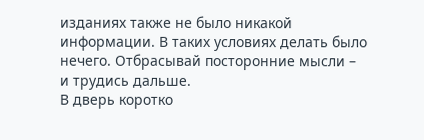изданиях также не было никакой информации. В таких условиях делать было нечего. Отбрасывай посторонние мысли – и трудись дальше.
В дверь коротко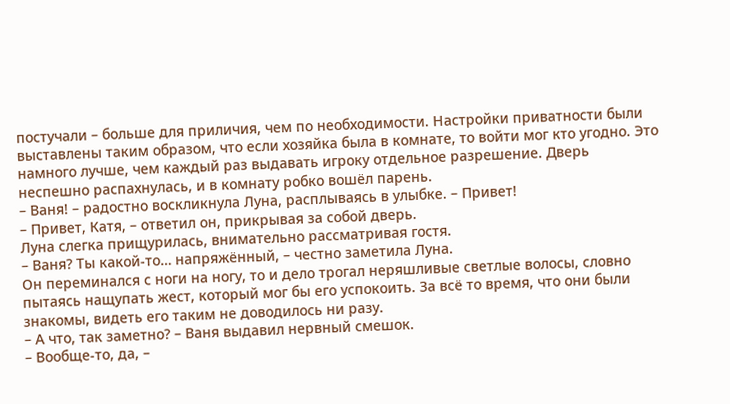постучали – больше для приличия, чем по необходимости. Настройки приватности были выставлены таким образом, что если хозяйка была в комнате, то войти мог кто угодно. Это намного лучше, чем каждый раз выдавать игроку отдельное разрешение. Дверь неспешно распахнулась, и в комнату робко вошёл парень.
– Ваня! – радостно воскликнула Луна, расплываясь в улыбке. – Привет!
– Привет, Катя, – ответил он, прикрывая за собой дверь.
Луна слегка прищурилась, внимательно рассматривая гостя.
– Ваня? Ты какой-то… напряжённый, – честно заметила Луна.
Он переминался с ноги на ногу, то и дело трогал неряшливые светлые волосы, словно пытаясь нащупать жест, который мог бы его успокоить. За всё то время, что они были знакомы, видеть его таким не доводилось ни разу.
– А что, так заметно? – Ваня выдавил нервный смешок.
– Вообще-то, да, –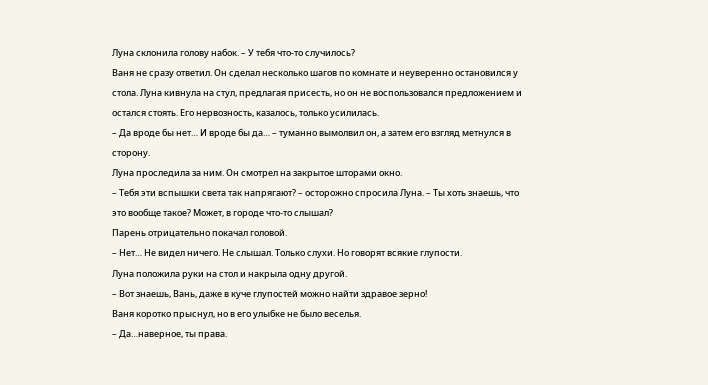Луна склонила голову набок. – У тебя что-то случилось?
Ваня не сразу ответил. Он сделал несколько шагов по комнате и неуверенно остановился у стола. Луна кивнула на стул, предлагая присесть, но он не воспользовался предложением и остался стоять. Его нервозность, казалось, только усилилась.
– Да вроде бы нет… И вроде бы да… – туманно вымолвил он, а затем его взгляд метнулся в сторону.
Луна проследила за ним. Он смотрел на закрытое шторами окно.
– Тебя эти вспышки света так напрягают? – осторожно спросила Луна. – Ты хоть знаешь, что это вообще такое? Может, в городе что-то слышал?
Парень отрицательно покачал головой.
– Нет… Не видел ничего. Не слышал. Только слухи. Но говорят всякие глупости.
Луна положила руки на стол и накрыла одну другой.
– Вот знаешь, Вань, даже в куче глупостей можно найти здравое зерно!
Ваня коротко прыснул, но в его улыбке не было веселья.
– Да…наверное, ты права.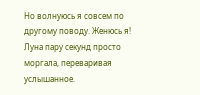Но волнуюсь я совсем по другому поводу. Женюсь я!
Луна пару секунд просто моргала, переваривая услышанное.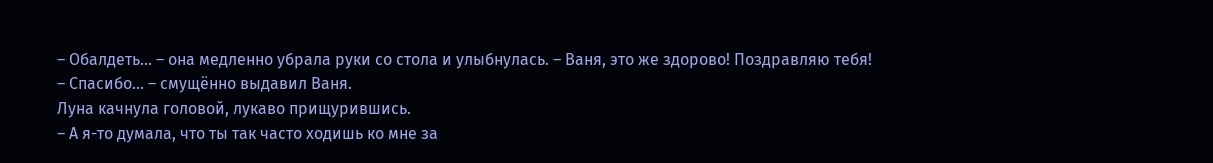– Обалдеть… – она медленно убрала руки со стола и улыбнулась. – Ваня, это же здорово! Поздравляю тебя!
– Спасибо… – смущённо выдавил Ваня.
Луна качнула головой, лукаво прищурившись.
– А я-то думала, что ты так часто ходишь ко мне за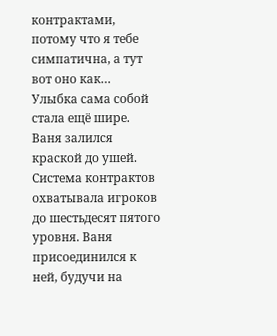контрактами, потому что я тебе симпатична, а тут вот оно как…
Улыбка сама собой стала ещё шире. Ваня залился краской до ушей. Система контрактов охватывала игроков до шестьдесят пятого уровня. Ваня присоединился к ней, будучи на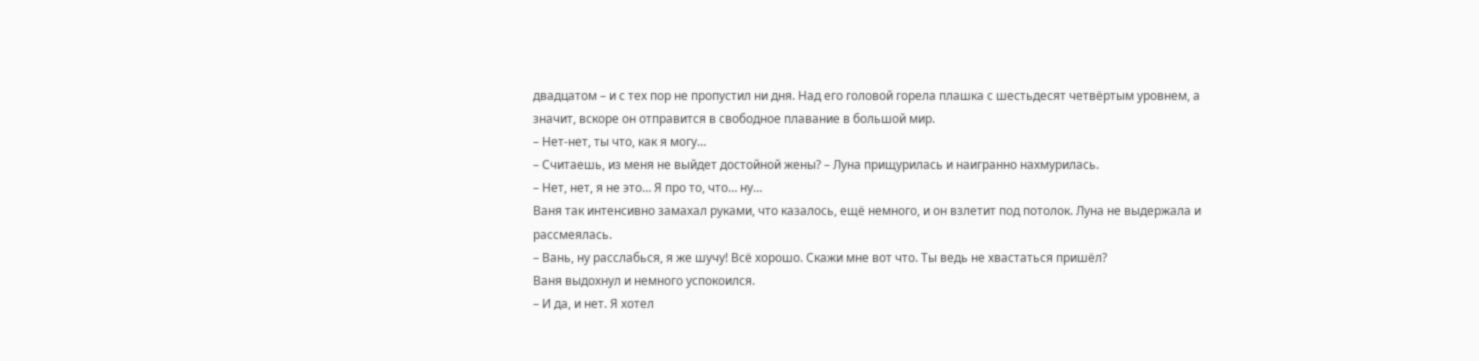двадцатом – и с тех пор не пропустил ни дня. Над его головой горела плашка с шестьдесят четвёртым уровнем, а значит, вскоре он отправится в свободное плавание в большой мир.
– Нет-нет, ты что, как я могу…
– Считаешь, из меня не выйдет достойной жены? – Луна прищурилась и наигранно нахмурилась.
– Нет, нет, я не это… Я про то, что… ну…
Ваня так интенсивно замахал руками, что казалось, ещё немного, и он взлетит под потолок. Луна не выдержала и рассмеялась.
– Вань, ну расслабься, я же шучу! Всё хорошо. Скажи мне вот что. Ты ведь не хвастаться пришёл?
Ваня выдохнул и немного успокоился.
– И да, и нет. Я хотел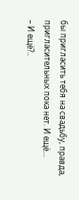бы пригласить тебя на свадьбу, правда, пригласительных пока нет. И ещё…
– И ещё?..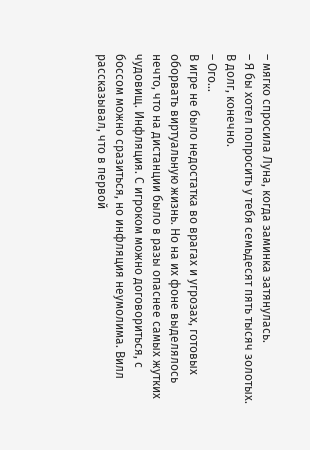– мягко спросила Луна, когда заминка затянулась.
– Я бы хотел попросить у тебя семьдесят пять тысяч золотых. В долг, конечно.
– Ого…
В игре не было недостатка во врагах и угрозах, готовых оборвать виртуальную жизнь. Но на их фоне выделялось нечто, что на дистанции было в разы опаснее самых жутких чудовищ. Инфляция. С игроком можно договориться, с боссом можно сразиться, но инфляция неумолима. Вилл рассказывал, что в первой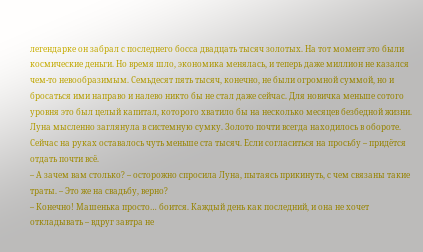легендарке он забрал с последнего босса двадцать тысяч золотых. На тот момент это были космические деньги. Но время шло, экономика менялась, и теперь даже миллион не казался чем-то невообразимым. Семьдесят пять тысяч, конечно, не были огромной суммой, но и бросаться ими направо и налево никто бы не стал даже сейчас. Для новичка меньше сотого уровня это был целый капитал, которого хватило бы на несколько месяцев безбедной жизни.
Луна мысленно заглянула в системную сумку. Золото почти всегда находилось в обороте. Сейчас на руках оставалось чуть меньше ста тысяч. Если согласиться на просьбу – придётся отдать почти всё.
– А зачем вам столько? – осторожно спросила Луна, пытаясь прикинуть, с чем связаны такие траты. – Это же на свадьбу, верно?
– Конечно! Машенька просто… боится. Каждый день как последний, и она не хочет откладывать – вдруг завтра не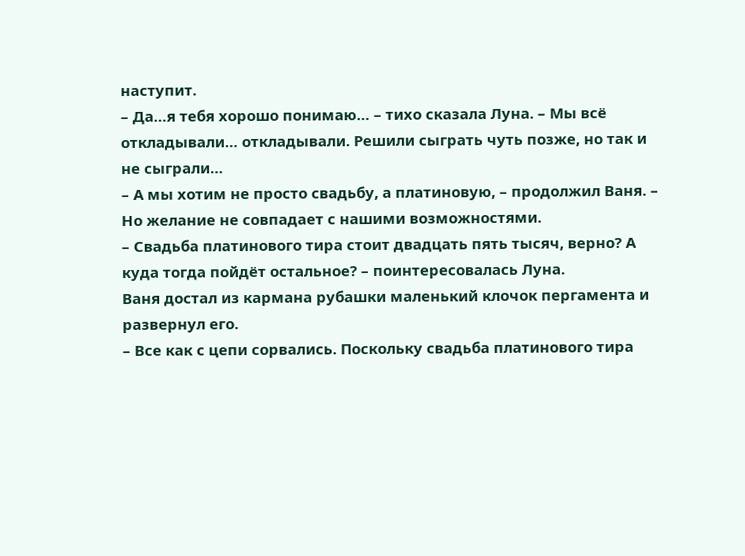наступит.
– Да…я тебя хорошо понимаю… – тихо сказала Луна. – Мы всё откладывали… откладывали. Решили сыграть чуть позже, но так и не сыграли…
– А мы хотим не просто свадьбу, а платиновую, – продолжил Ваня. – Но желание не совпадает с нашими возможностями.
– Свадьба платинового тира стоит двадцать пять тысяч, верно? А куда тогда пойдёт остальное? – поинтересовалась Луна.
Ваня достал из кармана рубашки маленький клочок пергамента и развернул его.
– Все как с цепи сорвались. Поскольку свадьба платинового тира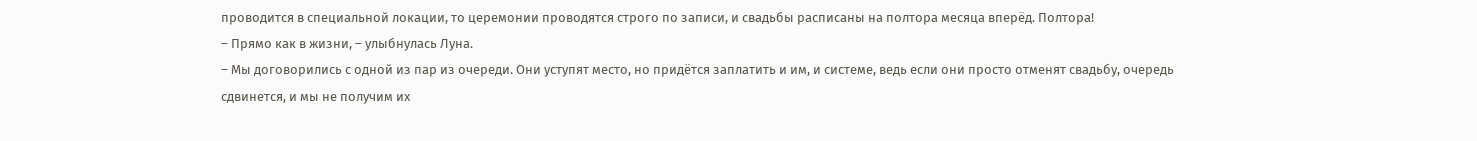проводится в специальной локации, то церемонии проводятся строго по записи, и свадьбы расписаны на полтора месяца вперёд. Полтора!
– Прямо как в жизни, – улыбнулась Луна.
– Мы договорились с одной из пар из очереди. Они уступят место, но придётся заплатить и им, и системе, ведь если они просто отменят свадьбу, очередь сдвинется, и мы не получим их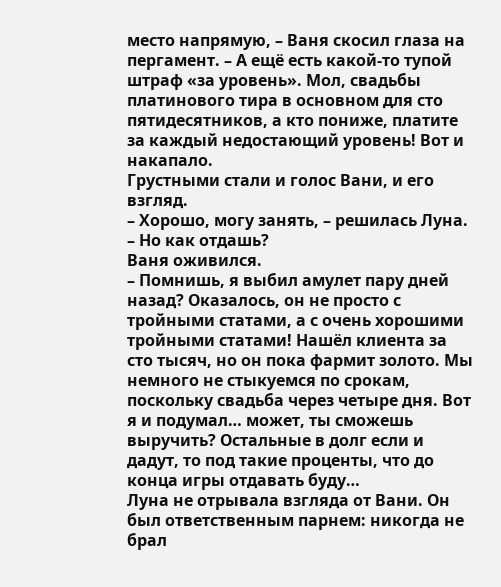место напрямую, – Ваня скосил глаза на пергамент. – А ещё есть какой-то тупой штраф «за уровень». Мол, свадьбы платинового тира в основном для сто пятидесятников, а кто пониже, платите за каждый недостающий уровень! Вот и накапало.
Грустными стали и голос Вани, и его взгляд.
– Хорошо, могу занять, – решилась Луна. – Но как отдашь?
Ваня оживился.
– Помнишь, я выбил амулет пару дней назад? Оказалось, он не просто с тройными статами, а с очень хорошими тройными статами! Нашёл клиента за сто тысяч, но он пока фармит золото. Мы немного не стыкуемся по срокам, поскольку свадьба через четыре дня. Вот я и подумал… может, ты сможешь выручить? Остальные в долг если и дадут, то под такие проценты, что до конца игры отдавать буду…
Луна не отрывала взгляда от Вани. Он был ответственным парнем: никогда не брал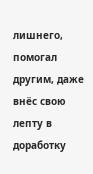лишнего, помогал другим, даже внёс свою лепту в доработку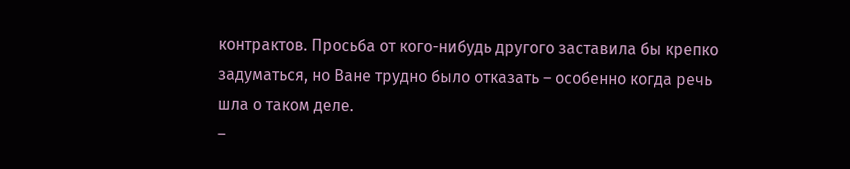контрактов. Просьба от кого-нибудь другого заставила бы крепко задуматься, но Ване трудно было отказать – особенно когда речь шла о таком деле.
–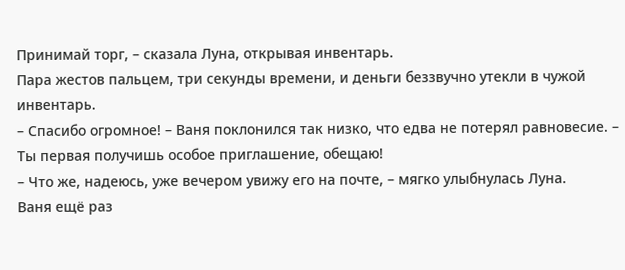Принимай торг, – сказала Луна, открывая инвентарь.
Пара жестов пальцем, три секунды времени, и деньги беззвучно утекли в чужой инвентарь.
– Спасибо огромное! – Ваня поклонился так низко, что едва не потерял равновесие. – Ты первая получишь особое приглашение, обещаю!
– Что же, надеюсь, уже вечером увижу его на почте, – мягко улыбнулась Луна.
Ваня ещё раз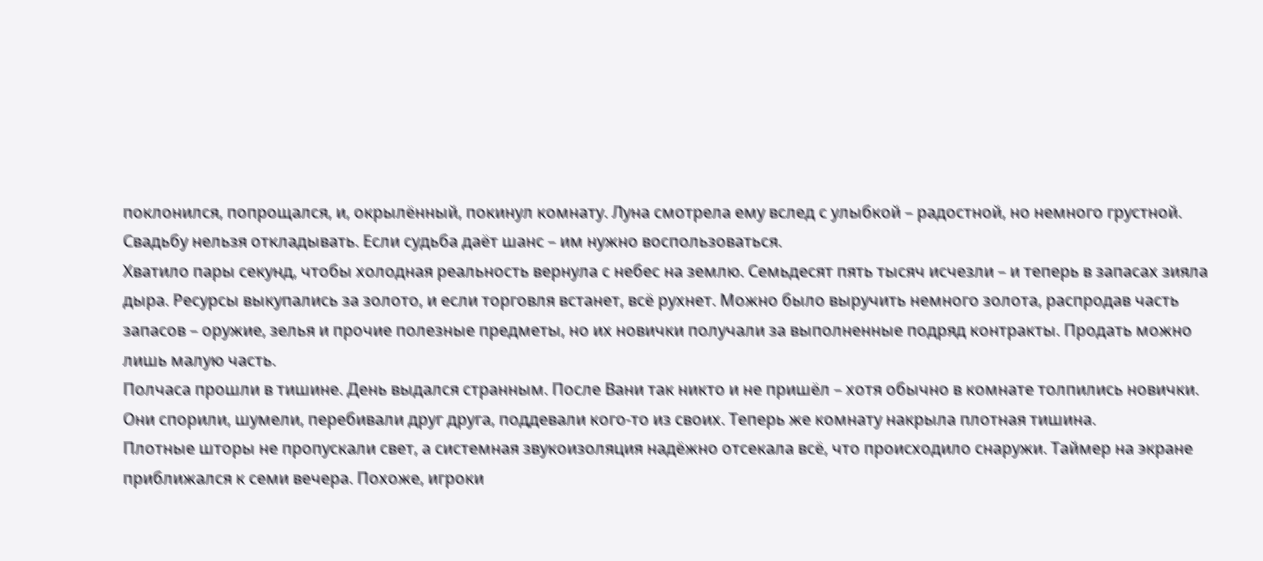поклонился, попрощался, и, окрылённый, покинул комнату. Луна смотрела ему вслед с улыбкой – радостной, но немного грустной. Свадьбу нельзя откладывать. Если судьба даёт шанс – им нужно воспользоваться.
Хватило пары секунд, чтобы холодная реальность вернула с небес на землю. Семьдесят пять тысяч исчезли – и теперь в запасах зияла дыра. Ресурсы выкупались за золото, и если торговля встанет, всё рухнет. Можно было выручить немного золота, распродав часть запасов – оружие, зелья и прочие полезные предметы, но их новички получали за выполненные подряд контракты. Продать можно лишь малую часть.
Полчаса прошли в тишине. День выдался странным. После Вани так никто и не пришёл – хотя обычно в комнате толпились новички. Они спорили, шумели, перебивали друг друга, поддевали кого-то из своих. Теперь же комнату накрыла плотная тишина.
Плотные шторы не пропускали свет, а системная звукоизоляция надёжно отсекала всё, что происходило снаружи. Таймер на экране приближался к семи вечера. Похоже, игроки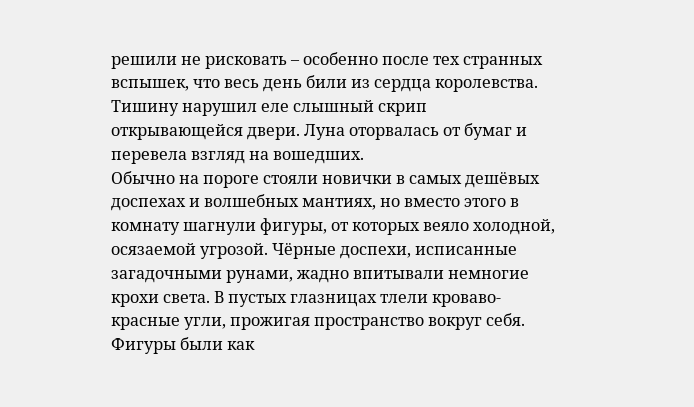решили не рисковать – особенно после тех странных вспышек, что весь день били из сердца королевства. Тишину нарушил еле слышный скрип открывающейся двери. Луна оторвалась от бумаг и перевела взгляд на вошедших.
Обычно на пороге стояли новички в самых дешёвых доспехах и волшебных мантиях, но вместо этого в комнату шагнули фигуры, от которых веяло холодной, осязаемой угрозой. Чёрные доспехи, исписанные загадочными рунами, жадно впитывали немногие крохи света. В пустых глазницах тлели кроваво-красные угли, прожигая пространство вокруг себя. Фигуры были как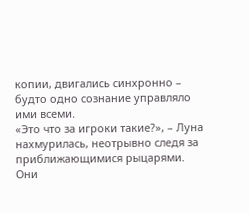копии, двигались синхронно – будто одно сознание управляло ими всеми.
«Это что за игроки такие?», – Луна нахмурилась, неотрывно следя за приближающимися рыцарями. Они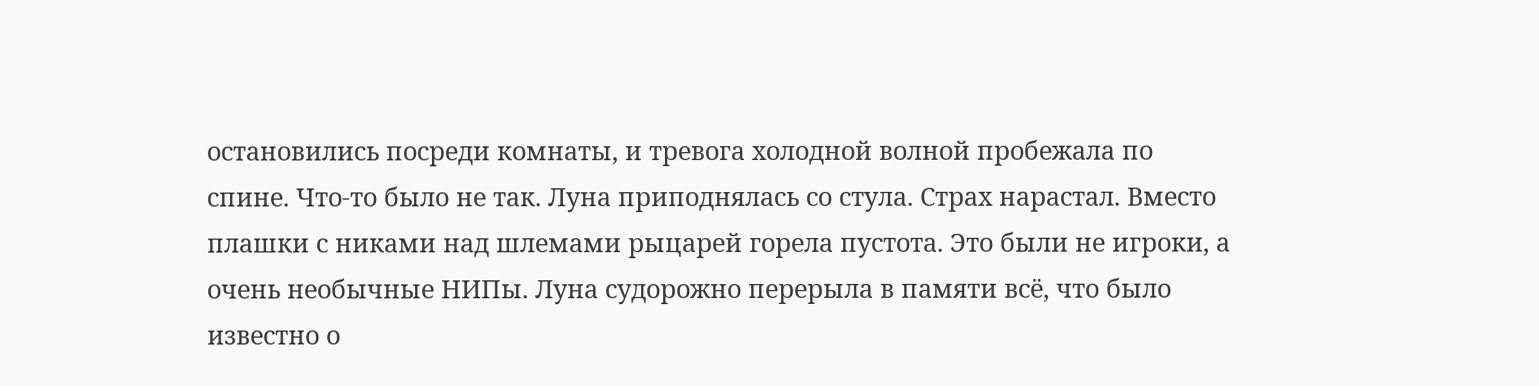остановились посреди комнаты, и тревога холодной волной пробежала по спине. Что-то было не так. Луна приподнялась со стула. Страх нарастал. Вместо плашки с никами над шлемами рыцарей горела пустота. Это были не игроки, а очень необычные НИПы. Луна судорожно перерыла в памяти всё, что было известно о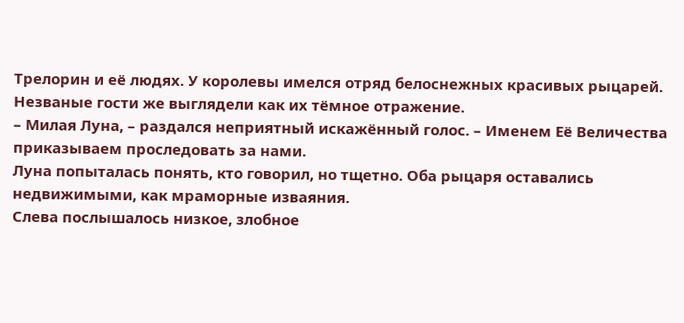Трелорин и её людях. У королевы имелся отряд белоснежных красивых рыцарей. Незваные гости же выглядели как их тёмное отражение.
– Милая Луна, – раздался неприятный искажённый голос. – Именем Её Величества приказываем проследовать за нами.
Луна попыталась понять, кто говорил, но тщетно. Оба рыцаря оставались недвижимыми, как мраморные изваяния.
Слева послышалось низкое, злобное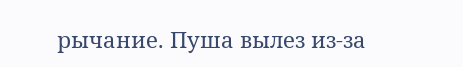рычание. Пуша вылез из-за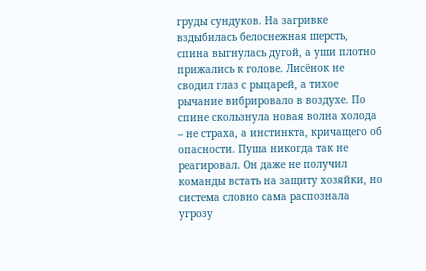груды сундуков. На загривке вздыбилась белоснежная шерсть, спина выгнулась дугой, а уши плотно прижались к голове. Лисёнок не сводил глаз с рыцарей, а тихое рычание вибрировало в воздухе. По спине скользнула новая волна холода – не страха, а инстинкта, кричащего об опасности. Пуша никогда так не реагировал. Он даже не получил команды встать на защиту хозяйки, но система словно сама распознала угрозу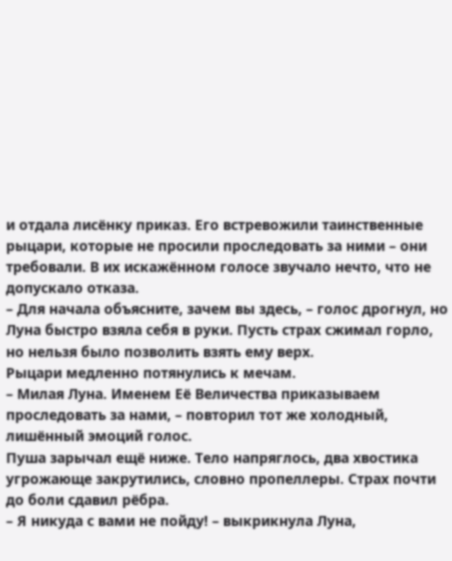и отдала лисёнку приказ. Его встревожили таинственные рыцари, которые не просили проследовать за ними – они требовали. В их искажённом голосе звучало нечто, что не допускало отказа.
– Для начала объясните, зачем вы здесь, – голос дрогнул, но Луна быстро взяла себя в руки. Пусть страх сжимал горло, но нельзя было позволить взять ему верх.
Рыцари медленно потянулись к мечам.
– Милая Луна. Именем Её Величества приказываем проследовать за нами, – повторил тот же холодный, лишённый эмоций голос.
Пуша зарычал ещё ниже. Тело напряглось, два хвостика угрожающе закрутились, словно пропеллеры. Страх почти до боли сдавил рёбра.
– Я никуда с вами не пойду! – выкрикнула Луна,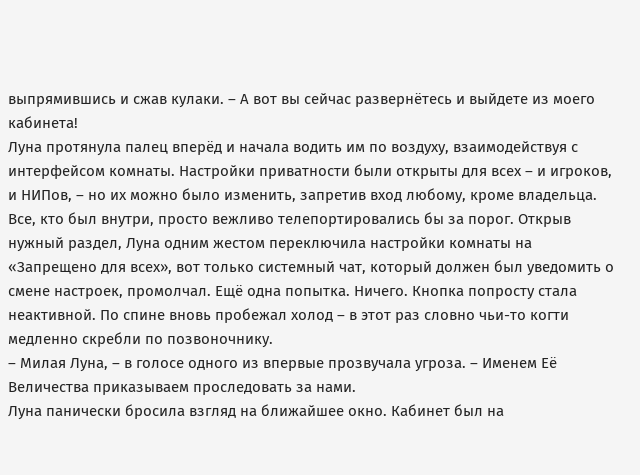выпрямившись и сжав кулаки. – А вот вы сейчас развернётесь и выйдете из моего кабинета!
Луна протянула палец вперёд и начала водить им по воздуху, взаимодействуя с интерфейсом комнаты. Настройки приватности были открыты для всех – и игроков, и НИПов, – но их можно было изменить, запретив вход любому, кроме владельца. Все, кто был внутри, просто вежливо телепортировались бы за порог. Открыв нужный раздел, Луна одним жестом переключила настройки комнаты на «Запрещено для всех», вот только системный чат, который должен был уведомить о смене настроек, промолчал. Ещё одна попытка. Ничего. Кнопка попросту стала неактивной. По спине вновь пробежал холод – в этот раз словно чьи-то когти медленно скребли по позвоночнику.
– Милая Луна, – в голосе одного из впервые прозвучала угроза. – Именем Её Величества приказываем проследовать за нами.
Луна панически бросила взгляд на ближайшее окно. Кабинет был на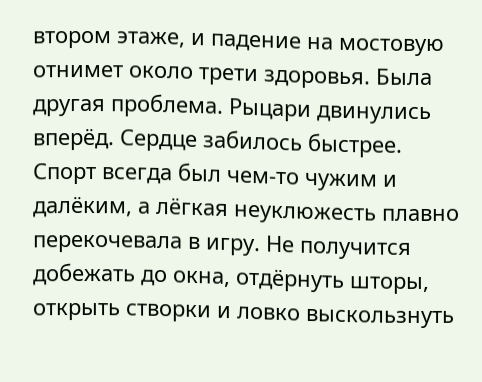втором этаже, и падение на мостовую отнимет около трети здоровья. Была другая проблема. Рыцари двинулись вперёд. Сердце забилось быстрее. Спорт всегда был чем-то чужим и далёким, а лёгкая неуклюжесть плавно перекочевала в игру. Не получится добежать до окна, отдёрнуть шторы, открыть створки и ловко выскользнуть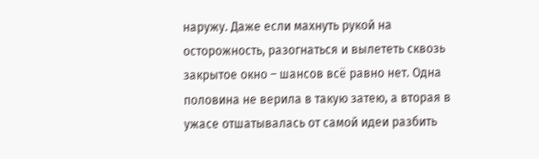наружу. Даже если махнуть рукой на осторожность, разогнаться и вылететь сквозь закрытое окно – шансов всё равно нет. Одна половина не верила в такую затею, а вторая в ужасе отшатывалась от самой идеи разбить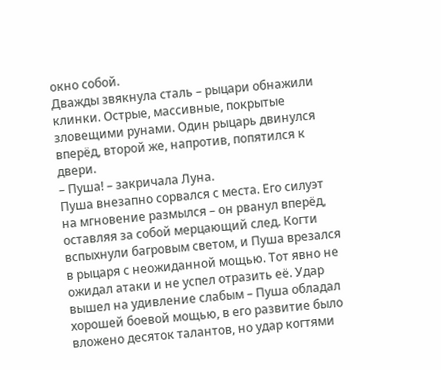окно собой.
Дважды звякнула сталь – рыцари обнажили клинки. Острые, массивные, покрытые зловещими рунами. Один рыцарь двинулся вперёд, второй же, напротив, попятился к двери.
– Пуша! – закричала Луна.
Пуша внезапно сорвался с места. Его силуэт на мгновение размылся – он рванул вперёд, оставляя за собой мерцающий след. Когти вспыхнули багровым светом, и Пуша врезался в рыцаря с неожиданной мощью. Тот явно не ожидал атаки и не успел отразить её. Удар вышел на удивление слабым – Пуша обладал хорошей боевой мощью, в его развитие было вложено десяток талантов, но удар когтями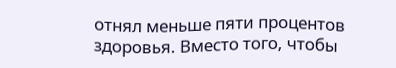отнял меньше пяти процентов здоровья. Вместо того, чтобы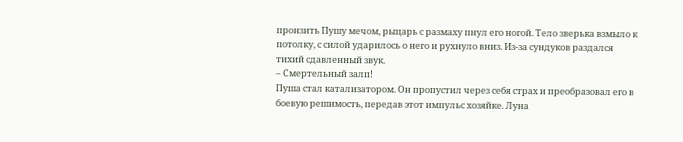пронзить Пушу мечом, рыцарь с размаху пнул его ногой. Тело зверька взмыло к потолку, с силой ударилось о него и рухнуло вниз. Из-за сундуков раздался тихий сдавленный звук.
– Смертельный залп!
Пуша стал катализатором. Он пропустил через себя страх и преобразовал его в боевую решимость, передав этот импульс хозяйке. Луна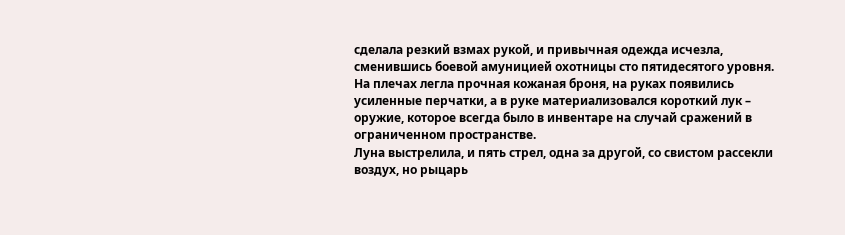сделала резкий взмах рукой, и привычная одежда исчезла, сменившись боевой амуницией охотницы сто пятидесятого уровня. На плечах легла прочная кожаная броня, на руках появились усиленные перчатки, а в руке материализовался короткий лук – оружие, которое всегда было в инвентаре на случай сражений в ограниченном пространстве.
Луна выстрелила, и пять стрел, одна за другой, со свистом рассекли воздух, но рыцарь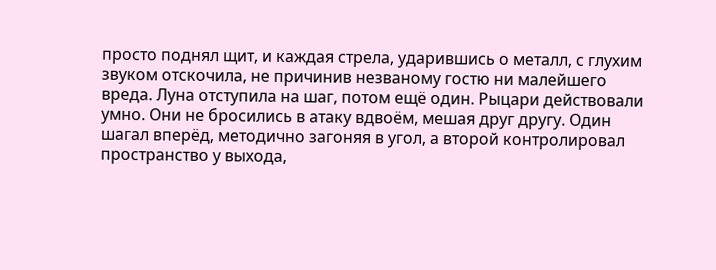просто поднял щит, и каждая стрела, ударившись о металл, с глухим звуком отскочила, не причинив незваному гостю ни малейшего вреда. Луна отступила на шаг, потом ещё один. Рыцари действовали умно. Они не бросились в атаку вдвоём, мешая друг другу. Один шагал вперёд, методично загоняя в угол, а второй контролировал пространство у выхода,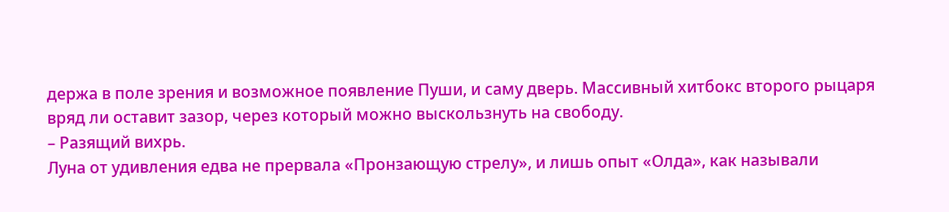держа в поле зрения и возможное появление Пуши, и саму дверь. Массивный хитбокс второго рыцаря вряд ли оставит зазор, через который можно выскользнуть на свободу.
– Разящий вихрь.
Луна от удивления едва не прервала «Пронзающую стрелу», и лишь опыт «Олда», как называли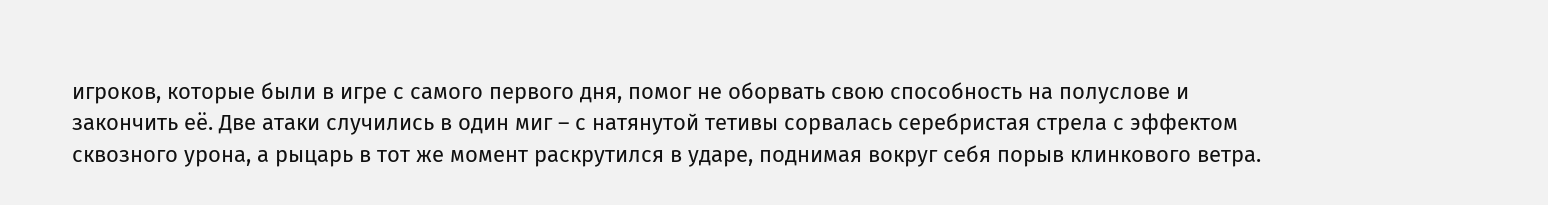игроков, которые были в игре с самого первого дня, помог не оборвать свою способность на полуслове и закончить её. Две атаки случились в один миг – с натянутой тетивы сорвалась серебристая стрела с эффектом сквозного урона, а рыцарь в тот же момент раскрутился в ударе, поднимая вокруг себя порыв клинкового ветра.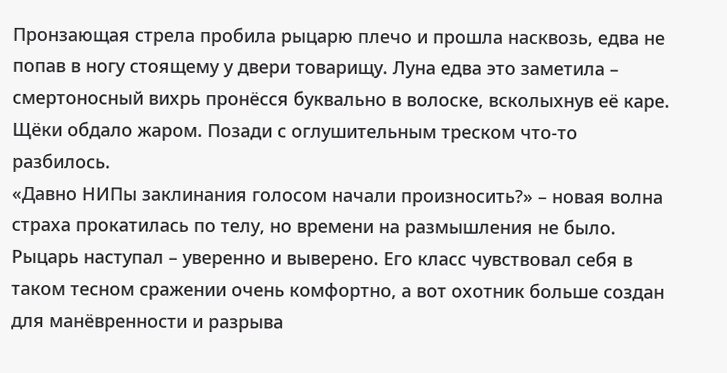Пронзающая стрела пробила рыцарю плечо и прошла насквозь, едва не попав в ногу стоящему у двери товарищу. Луна едва это заметила – смертоносный вихрь пронёсся буквально в волоске, всколыхнув её каре. Щёки обдало жаром. Позади с оглушительным треском что-то разбилось.
«Давно НИПы заклинания голосом начали произносить?» – новая волна страха прокатилась по телу, но времени на размышления не было. Рыцарь наступал – уверенно и выверено. Его класс чувствовал себя в таком тесном сражении очень комфортно, а вот охотник больше создан для манёвренности и разрыва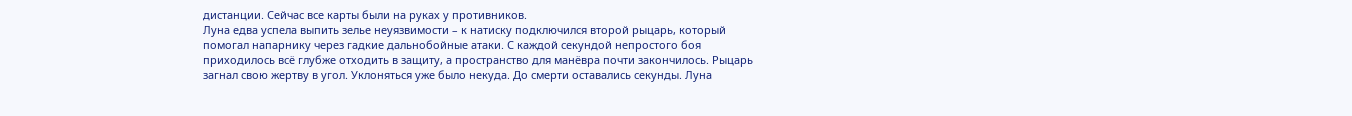дистанции. Сейчас все карты были на руках у противников.
Луна едва успела выпить зелье неуязвимости – к натиску подключился второй рыцарь, который помогал напарнику через гадкие дальнобойные атаки. С каждой секундой непростого боя приходилось всё глубже отходить в защиту, а пространство для манёвра почти закончилось. Рыцарь загнал свою жертву в угол. Уклоняться уже было некуда. До смерти оставались секунды. Луна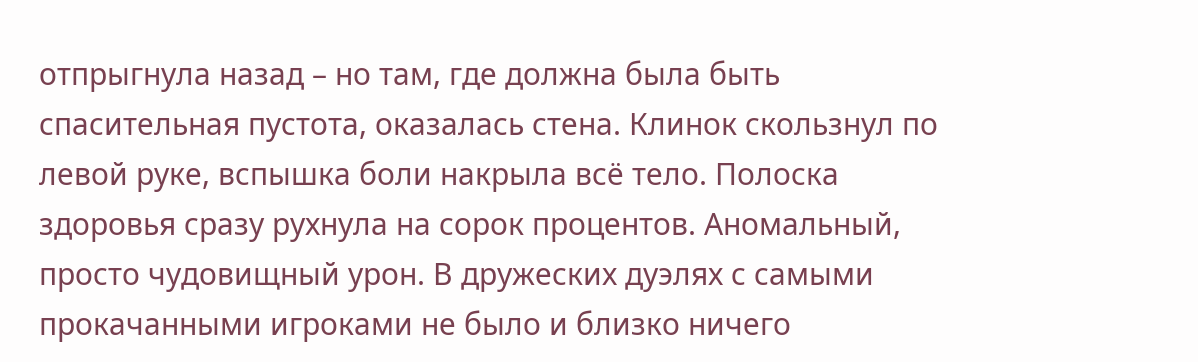отпрыгнула назад – но там, где должна была быть спасительная пустота, оказалась стена. Клинок скользнул по левой руке, вспышка боли накрыла всё тело. Полоска здоровья сразу рухнула на сорок процентов. Аномальный, просто чудовищный урон. В дружеских дуэлях с самыми прокачанными игроками не было и близко ничего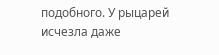подобного. У рыцарей исчезла даже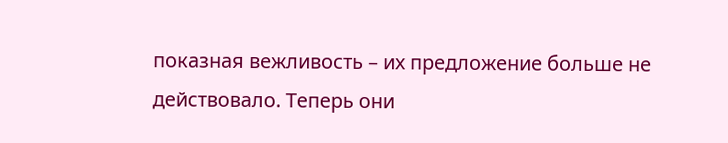показная вежливость – их предложение больше не действовало. Теперь они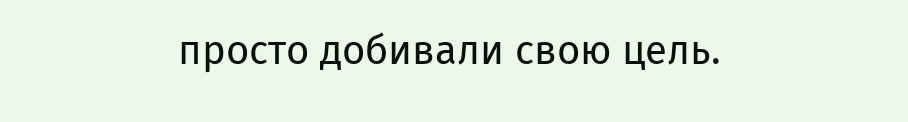просто добивали свою цель.